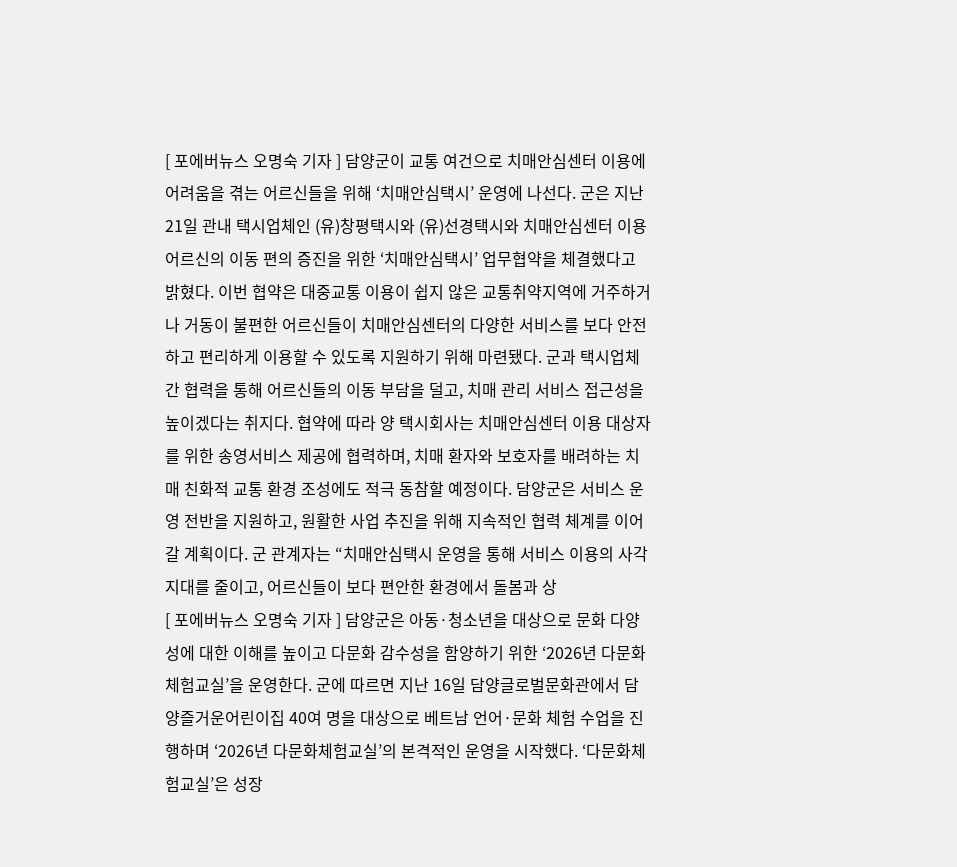[ 포에버뉴스 오명숙 기자 ] 담양군이 교통 여건으로 치매안심센터 이용에 어려움을 겪는 어르신들을 위해 ‘치매안심택시’ 운영에 나선다. 군은 지난 21일 관내 택시업체인 (유)창평택시와 (유)선경택시와 치매안심센터 이용 어르신의 이동 편의 증진을 위한 ‘치매안심택시’ 업무협약을 체결했다고 밝혔다. 이번 협약은 대중교통 이용이 쉽지 않은 교통취약지역에 거주하거나 거동이 불편한 어르신들이 치매안심센터의 다양한 서비스를 보다 안전하고 편리하게 이용할 수 있도록 지원하기 위해 마련됐다. 군과 택시업체 간 협력을 통해 어르신들의 이동 부담을 덜고, 치매 관리 서비스 접근성을 높이겠다는 취지다. 협약에 따라 양 택시회사는 치매안심센터 이용 대상자를 위한 송영서비스 제공에 협력하며, 치매 환자와 보호자를 배려하는 치매 친화적 교통 환경 조성에도 적극 동참할 예정이다. 담양군은 서비스 운영 전반을 지원하고, 원활한 사업 추진을 위해 지속적인 협력 체계를 이어갈 계획이다. 군 관계자는 “치매안심택시 운영을 통해 서비스 이용의 사각지대를 줄이고, 어르신들이 보다 편안한 환경에서 돌봄과 상
[ 포에버뉴스 오명숙 기자 ] 담양군은 아동·청소년을 대상으로 문화 다양성에 대한 이해를 높이고 다문화 감수성을 함양하기 위한 ‘2026년 다문화체험교실’을 운영한다. 군에 따르면 지난 16일 담양글로벌문화관에서 담양즐거운어린이집 40여 명을 대상으로 베트남 언어·문화 체험 수업을 진행하며 ‘2026년 다문화체험교실’의 본격적인 운영을 시작했다. ‘다문화체험교실’은 성장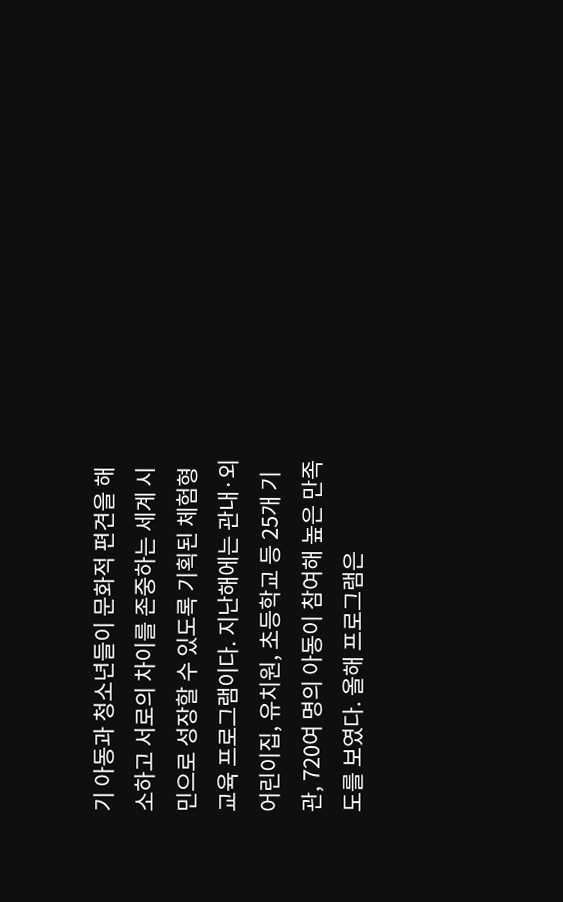기 아동과 청소년들이 문화적 편견을 해소하고 서로의 차이를 존중하는 세계 시민으로 성장할 수 있도록 기획된 체험형 교육 프로그램이다. 지난해에는 관내·외 어린이집, 유치원, 초등학교 등 25개 기관, 720여 명의 아동이 참여해 높은 만족도를 보였다. 올해 프로그램은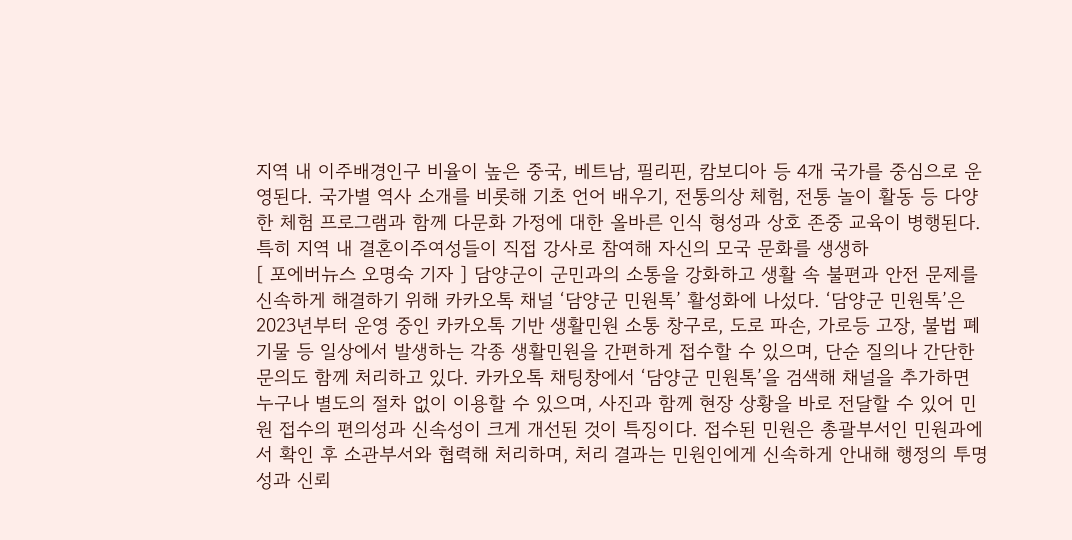지역 내 이주배경인구 비율이 높은 중국, 베트남, 필리핀, 캄보디아 등 4개 국가를 중심으로 운영된다. 국가별 역사 소개를 비롯해 기초 언어 배우기, 전통의상 체험, 전통 놀이 활동 등 다양한 체험 프로그램과 함께 다문화 가정에 대한 올바른 인식 형성과 상호 존중 교육이 병행된다. 특히 지역 내 결혼이주여성들이 직접 강사로 참여해 자신의 모국 문화를 생생하
[ 포에버뉴스 오명숙 기자 ] 담양군이 군민과의 소통을 강화하고 생활 속 불편과 안전 문제를 신속하게 해결하기 위해 카카오톡 채널 ‘담양군 민원톡’ 활성화에 나섰다. ‘담양군 민원톡’은 2023년부터 운영 중인 카카오톡 기반 생활민원 소통 창구로, 도로 파손, 가로등 고장, 불법 폐기물 등 일상에서 발생하는 각종 생활민원을 간편하게 접수할 수 있으며, 단순 질의나 간단한 문의도 함께 처리하고 있다. 카카오톡 채팅창에서 ‘담양군 민원톡’을 검색해 채널을 추가하면 누구나 별도의 절차 없이 이용할 수 있으며, 사진과 함께 현장 상황을 바로 전달할 수 있어 민원 접수의 편의성과 신속성이 크게 개선된 것이 특징이다. 접수된 민원은 총괄부서인 민원과에서 확인 후 소관부서와 협력해 처리하며, 처리 결과는 민원인에게 신속하게 안내해 행정의 투명성과 신뢰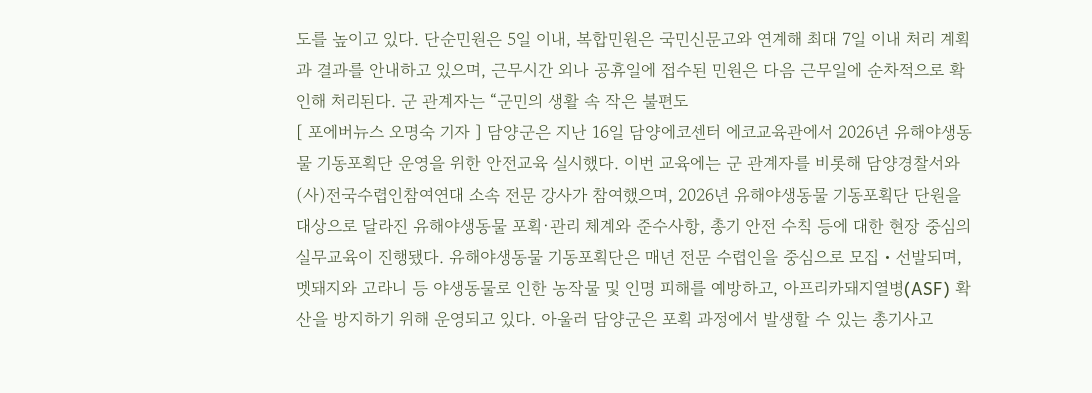도를 높이고 있다. 단순민원은 5일 이내, 복합민원은 국민신문고와 연계해 최대 7일 이내 처리 계획과 결과를 안내하고 있으며, 근무시간 외나 공휴일에 접수된 민원은 다음 근무일에 순차적으로 확인해 처리된다. 군 관계자는 “군민의 생활 속 작은 불편도
[ 포에버뉴스 오명숙 기자 ] 담양군은 지난 16일 담양에코센터 에코교육관에서 2026년 유해야생동물 기동포획단 운영을 위한 안전교육 실시했다. 이번 교육에는 군 관계자를 비롯해 담양경찰서와 (사)전국수렵인참여연대 소속 전문 강사가 참여했으며, 2026년 유해야생동물 기동포획단 단원을 대상으로 달라진 유해야생동물 포획·관리 체계와 준수사항, 총기 안전 수칙 등에 대한 현장 중심의 실무교육이 진행됐다. 유해야생동물 기동포획단은 매년 전문 수렵인을 중심으로 모집・선발되며, 멧돼지와 고라니 등 야생동물로 인한 농작물 및 인명 피해를 예방하고, 아프리카돼지열병(ASF) 확산을 방지하기 위해 운영되고 있다. 아울러 담양군은 포획 과정에서 발생할 수 있는 총기사고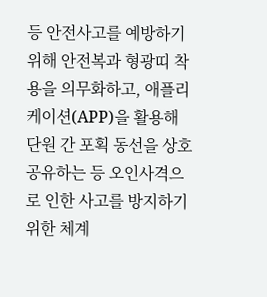등 안전사고를 예방하기 위해 안전복과 형광띠 착용을 의무화하고, 애플리케이션(APP)을 활용해 단원 간 포획 동선을 상호 공유하는 등 오인사격으로 인한 사고를 방지하기 위한 체계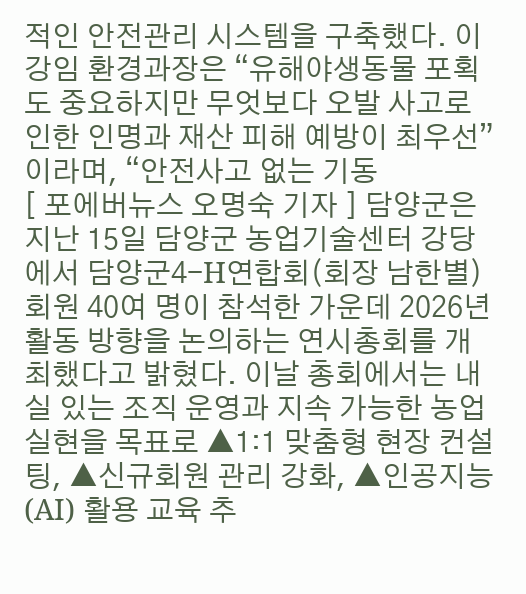적인 안전관리 시스템을 구축했다. 이강임 환경과장은 “유해야생동물 포획도 중요하지만 무엇보다 오발 사고로 인한 인명과 재산 피해 예방이 최우선”이라며, “안전사고 없는 기동
[ 포에버뉴스 오명숙 기자 ] 담양군은 지난 15일 담양군 농업기술센터 강당에서 담양군4-H연합회(회장 남한별) 회원 40여 명이 참석한 가운데 2026년 활동 방향을 논의하는 연시총회를 개최했다고 밝혔다. 이날 총회에서는 내실 있는 조직 운영과 지속 가능한 농업 실현을 목표로 ▲1:1 맞춤형 현장 컨설팅, ▲신규회원 관리 강화, ▲인공지능(AI) 활용 교육 추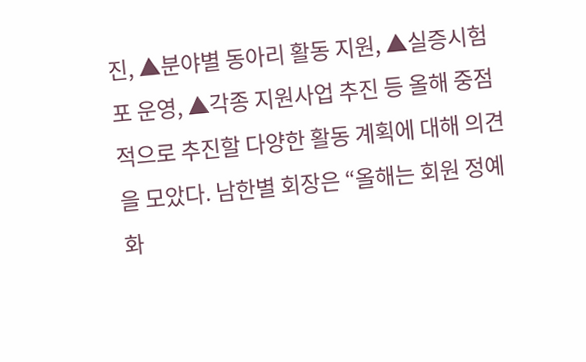진, ▲분야별 동아리 활동 지원, ▲실증시험포 운영, ▲각종 지원사업 추진 등 올해 중점적으로 추진할 다양한 활동 계획에 대해 의견을 모았다. 남한별 회장은 “올해는 회원 정예화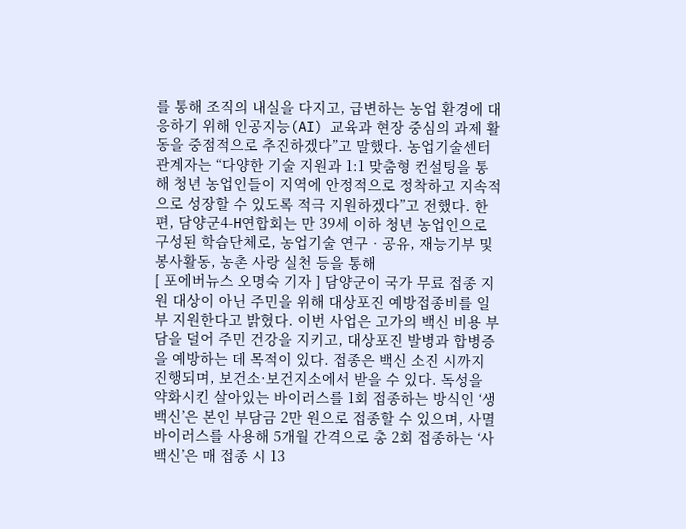를 통해 조직의 내실을 다지고, 급변하는 농업 환경에 대응하기 위해 인공지능(AI) 교육과 현장 중심의 과제 활동을 중점적으로 추진하겠다”고 말했다. 농업기술센터 관계자는 “다양한 기술 지원과 1:1 맞춤형 컨설팅을 통해 청년 농업인들이 지역에 안정적으로 정착하고 지속적으로 성장할 수 있도록 적극 지원하겠다”고 전했다. 한편, 담양군4-H연합회는 만 39세 이하 청년 농업인으로 구성된 학습단체로, 농업기술 연구‧공유, 재능기부 및 봉사활동, 농촌 사랑 실천 등을 통해
[ 포에버뉴스 오명숙 기자 ] 담양군이 국가 무료 접종 지원 대상이 아닌 주민을 위해 대상포진 예방접종비를 일부 지원한다고 밝혔다. 이번 사업은 고가의 백신 비용 부담을 덜어 주민 건강을 지키고, 대상포진 발병과 합병증을 예방하는 데 목적이 있다. 접종은 백신 소진 시까지 진행되며, 보건소·보건지소에서 받을 수 있다. 독성을 약화시킨 살아있는 바이러스를 1회 접종하는 방식인 ‘생백신’은 본인 부담금 2만 원으로 접종할 수 있으며, 사멸 바이러스를 사용해 5개월 간격으로 총 2회 접종하는 ‘사백신’은 매 접종 시 13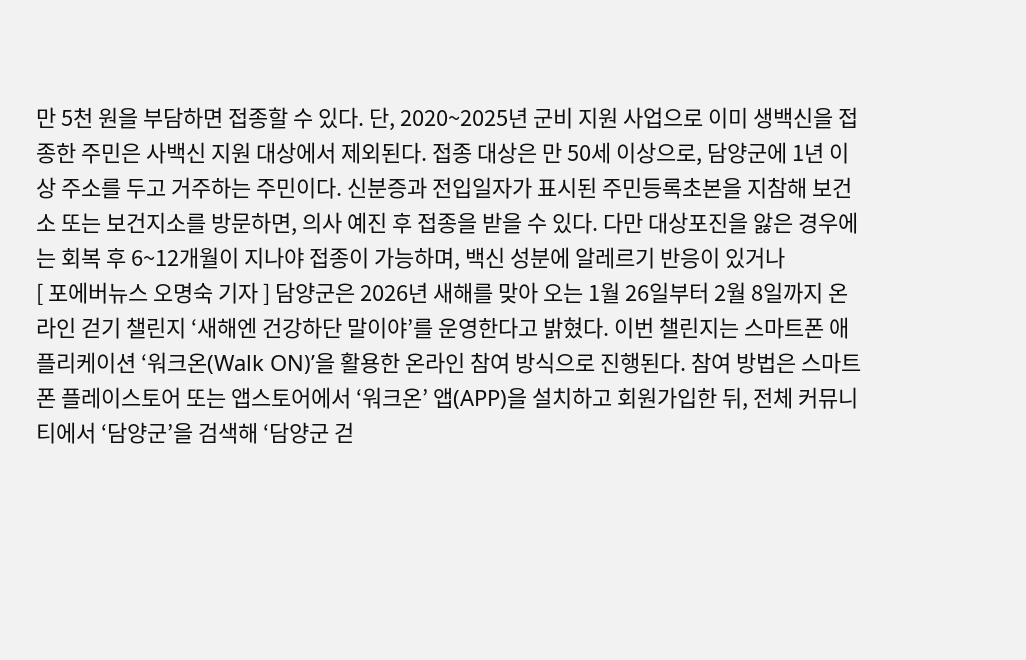만 5천 원을 부담하면 접종할 수 있다. 단, 2020~2025년 군비 지원 사업으로 이미 생백신을 접종한 주민은 사백신 지원 대상에서 제외된다. 접종 대상은 만 50세 이상으로, 담양군에 1년 이상 주소를 두고 거주하는 주민이다. 신분증과 전입일자가 표시된 주민등록초본을 지참해 보건소 또는 보건지소를 방문하면, 의사 예진 후 접종을 받을 수 있다. 다만 대상포진을 앓은 경우에는 회복 후 6~12개월이 지나야 접종이 가능하며, 백신 성분에 알레르기 반응이 있거나
[ 포에버뉴스 오명숙 기자 ] 담양군은 2026년 새해를 맞아 오는 1월 26일부터 2월 8일까지 온라인 걷기 챌린지 ‘새해엔 건강하단 말이야’를 운영한다고 밝혔다. 이번 챌린지는 스마트폰 애플리케이션 ‘워크온(Walk ON)’을 활용한 온라인 참여 방식으로 진행된다. 참여 방법은 스마트폰 플레이스토어 또는 앱스토어에서 ‘워크온’ 앱(APP)을 설치하고 회원가입한 뒤, 전체 커뮤니티에서 ‘담양군’을 검색해 ‘담양군 걷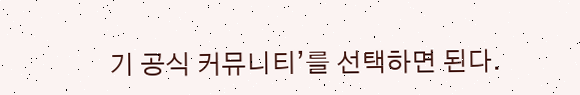기 공식 커뮤니티’를 선택하면 된다.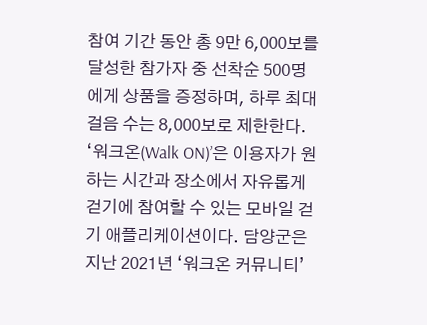참여 기간 동안 총 9만 6,000보를 달성한 참가자 중 선착순 500명에게 상품을 증정하며, 하루 최대 걸음 수는 8,000보로 제한한다. ‘워크온(Walk ON)’은 이용자가 원하는 시간과 장소에서 자유롭게 걷기에 참여할 수 있는 모바일 걷기 애플리케이션이다. 담양군은 지난 2021년 ‘워크온 커뮤니티’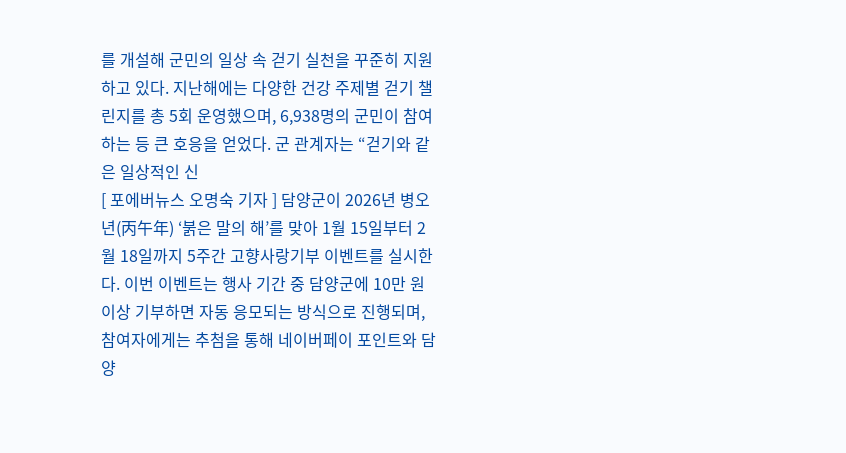를 개설해 군민의 일상 속 걷기 실천을 꾸준히 지원하고 있다. 지난해에는 다양한 건강 주제별 걷기 챌린지를 총 5회 운영했으며, 6,938명의 군민이 참여하는 등 큰 호응을 얻었다. 군 관계자는 “걷기와 같은 일상적인 신
[ 포에버뉴스 오명숙 기자 ] 담양군이 2026년 병오년(丙午年) ‘붉은 말의 해’를 맞아 1월 15일부터 2월 18일까지 5주간 고향사랑기부 이벤트를 실시한다. 이번 이벤트는 행사 기간 중 담양군에 10만 원 이상 기부하면 자동 응모되는 방식으로 진행되며, 참여자에게는 추첨을 통해 네이버페이 포인트와 담양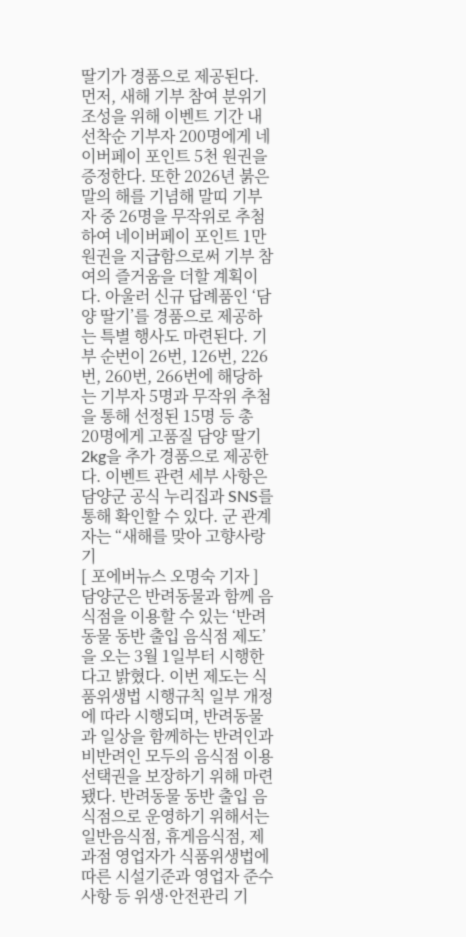딸기가 경품으로 제공된다. 먼저, 새해 기부 참여 분위기 조성을 위해 이벤트 기간 내 선착순 기부자 200명에게 네이버페이 포인트 5천 원권을 증정한다. 또한 2026년 붉은 말의 해를 기념해 말띠 기부자 중 26명을 무작위로 추첨하여 네이버페이 포인트 1만 원권을 지급함으로써 기부 참여의 즐거움을 더할 계획이다. 아울러 신규 답례품인 ‘담양 딸기’를 경품으로 제공하는 특별 행사도 마련된다. 기부 순번이 26번, 126번, 226번, 260번, 266번에 해당하는 기부자 5명과 무작위 추첨을 통해 선정된 15명 등 총 20명에게 고품질 담양 딸기 2kg을 추가 경품으로 제공한다. 이벤트 관련 세부 사항은 담양군 공식 누리집과 SNS를 통해 확인할 수 있다. 군 관계자는 “새해를 맞아 고향사랑기
[ 포에버뉴스 오명숙 기자 ] 담양군은 반려동물과 함께 음식점을 이용할 수 있는 ‘반려동물 동반 출입 음식점 제도’을 오는 3월 1일부터 시행한다고 밝혔다. 이번 제도는 식품위생법 시행규칙 일부 개정에 따라 시행되며, 반려동물과 일상을 함께하는 반려인과 비반려인 모두의 음식점 이용 선택권을 보장하기 위해 마련됐다. 반려동물 동반 출입 음식점으로 운영하기 위해서는 일반음식점, 휴게음식점, 제과점 영업자가 식품위생법에 따른 시설기준과 영업자 준수사항 등 위생·안전관리 기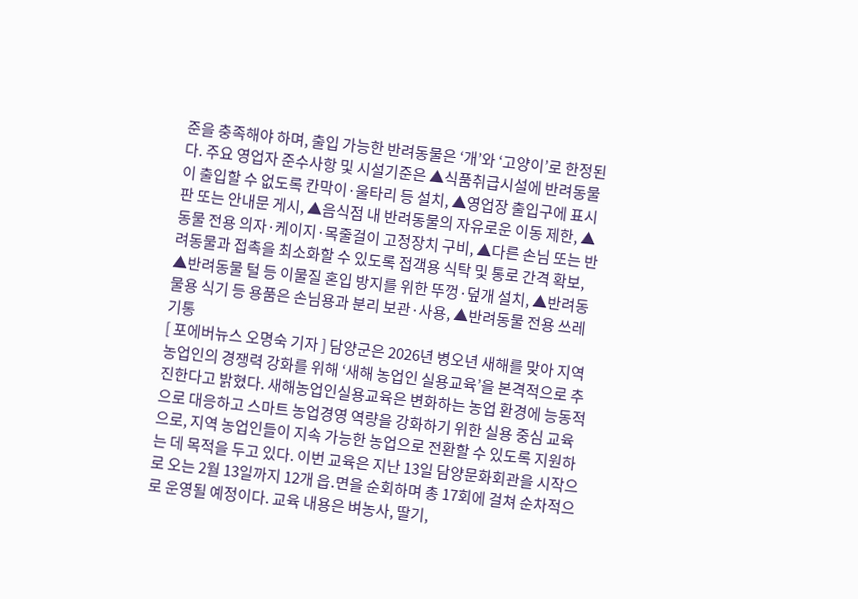준을 충족해야 하며, 출입 가능한 반려동물은 ‘개’와 ‘고양이’로 한정된다. 주요 영업자 준수사항 및 시설기준은 ▲식품취급시설에 반려동물이 출입할 수 없도록 칸막이·울타리 등 설치, ▲영업장 출입구에 표시판 또는 안내문 게시, ▲음식점 내 반려동물의 자유로운 이동 제한, ▲동물 전용 의자·케이지·목줄걸이 고정장치 구비, ▲다른 손님 또는 반려동물과 접촉을 최소화할 수 있도록 접객용 식탁 및 통로 간격 확보, ▲반려동물 털 등 이물질 혼입 방지를 위한 뚜껑·덮개 설치, ▲반려동물용 식기 등 용품은 손님용과 분리 보관·사용, ▲반려동물 전용 쓰레기통
[ 포에버뉴스 오명숙 기자 ] 담양군은 2026년 병오년 새해를 맞아 지역 농업인의 경쟁력 강화를 위해 ‘새해 농업인 실용교육’을 본격적으로 추진한다고 밝혔다. 새해농업인실용교육은 변화하는 농업 환경에 능동적으로 대응하고 스마트 농업경영 역량을 강화하기 위한 실용 중심 교육으로, 지역 농업인들이 지속 가능한 농업으로 전환할 수 있도록 지원하는 데 목적을 두고 있다. 이번 교육은 지난 13일 담양문화회관을 시작으로 오는 2월 13일까지 12개 읍․면을 순회하며 총 17회에 걸쳐 순차적으로 운영될 예정이다. 교육 내용은 벼농사, 딸기,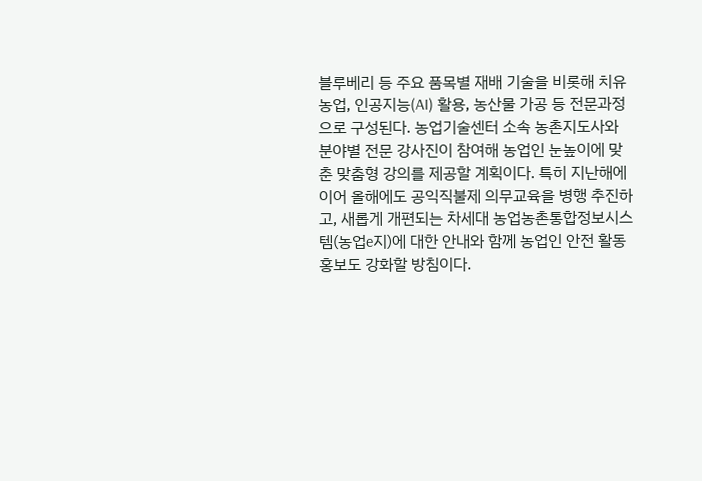블루베리 등 주요 품목별 재배 기술을 비롯해 치유농업, 인공지능(AI) 활용, 농산물 가공 등 전문과정으로 구성된다. 농업기술센터 소속 농촌지도사와 분야별 전문 강사진이 참여해 농업인 눈높이에 맞춘 맞춤형 강의를 제공할 계획이다. 특히 지난해에 이어 올해에도 공익직불제 의무교육을 병행 추진하고, 새롭게 개편되는 차세대 농업농촌통합정보시스템(농업e지)에 대한 안내와 함께 농업인 안전 활동 홍보도 강화할 방침이다.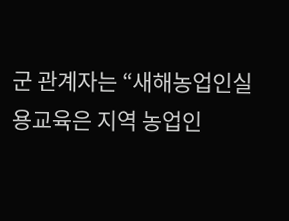군 관계자는 “새해농업인실용교육은 지역 농업인